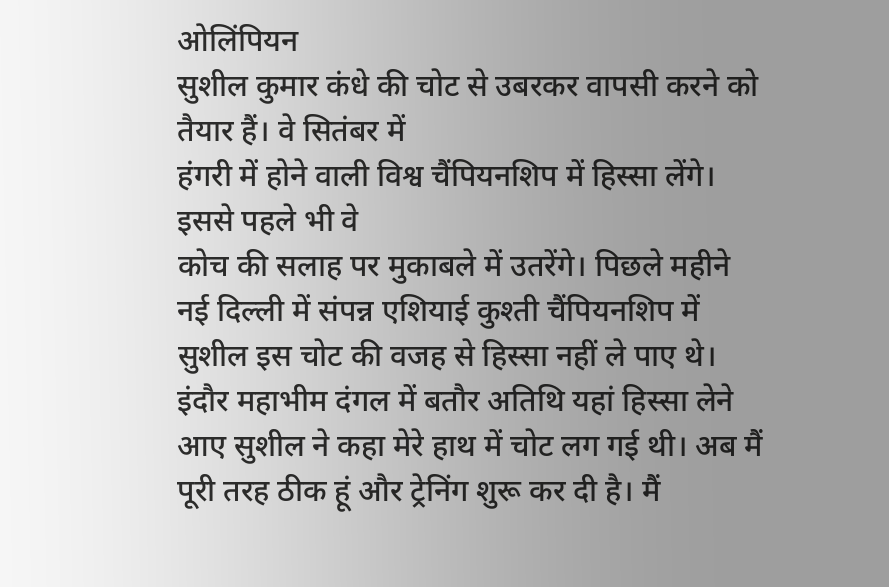ओलिंपियन
सुशील कुमार कंधे की चोट से उबरकर वापसी करने को तैयार हैं। वे सितंबर में
हंगरी में होने वाली विश्व चैंपियनशिप में हिस्सा लेंगे। इससे पहले भी वे
कोच की सलाह पर मुकाबले में उतरेंगे। पिछले महीने
नई दिल्ली में संपन्न एशियाई कुश्ती चैंपियनशिप में सुशील इस चोट की वजह से हिस्सा नहीं ले पाए थे।
इंदौर महाभीम दंगल में बतौर अतिथि यहां हिस्सा लेने आए सुशील ने कहा मेरे हाथ में चोट लग गई थी। अब मैं पूरी तरह ठीक हूं और ट्रेनिंग शुरू कर दी है। मैं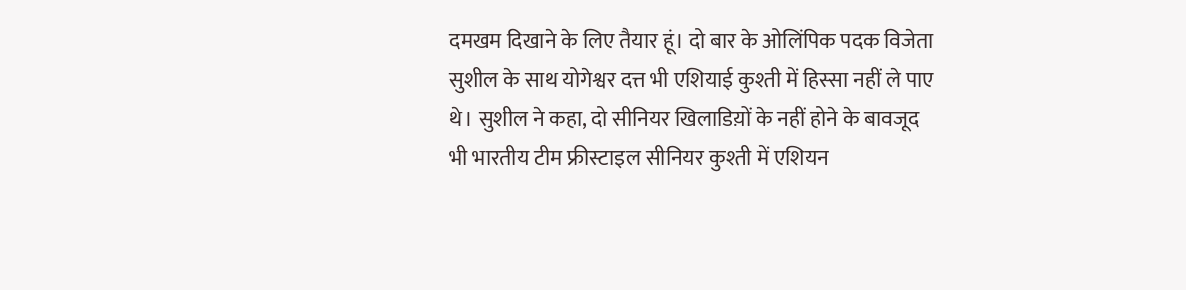दमखम दिखाने के लिए तैयार हूं। दो बार के ओलिंपिक पदक विजेता सुशील के साथ योगेश्वर दत्त भी एशियाई कुश्ती में हिस्सा नहीं ले पाए थे। सुशील ने कहा, दो सीनियर खिलाडिय़ों के नहीं होने के बावजूद भी भारतीय टीम फ्रीस्टाइल सीनियर कुश्ती में एशियन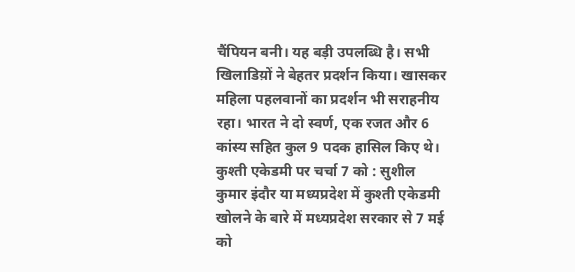चैंपियन बनी। यह बड़ी उपलब्धि है। सभी खिलाडिय़ों ने बेहतर प्रदर्शन किया। खासकर महिला पहलवानों का प्रदर्शन भी सराहनीय रहा। भारत ने दो स्वर्ण, एक रजत और 6 कांस्य सहित कुल 9 पदक हासिल किए थे।
कुश्ती एकेडमी पर चर्चा 7 को : सुशील कुमार इंदौर या मध्यप्रदेश में कुश्ती एकेडमी खोलने के बारे में मध्यप्रदेश सरकार से 7 मई को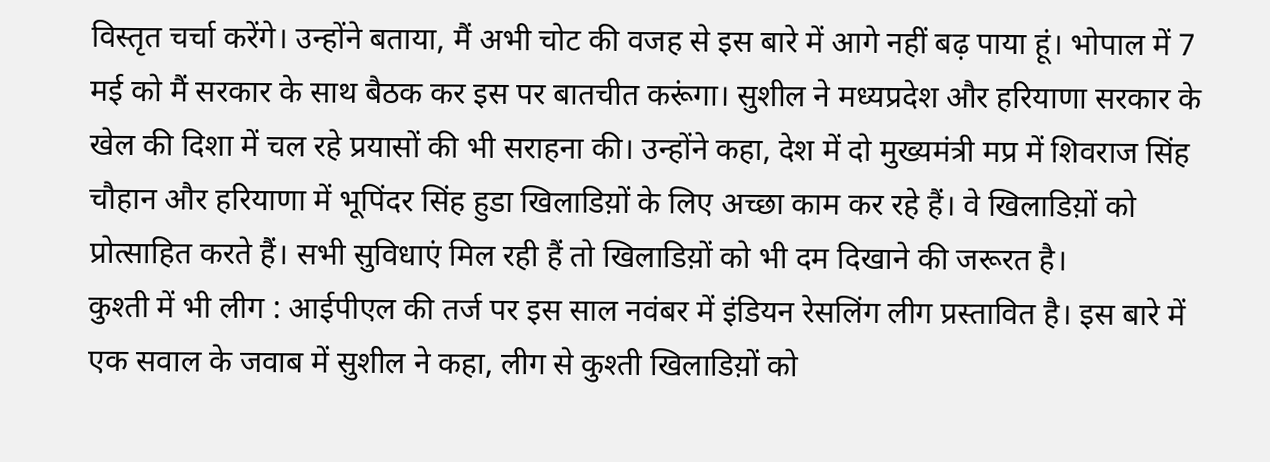विस्तृत चर्चा करेंगे। उन्होंने बताया, मैं अभी चोट की वजह से इस बारे में आगे नहीं बढ़ पाया हूं। भोपाल में 7 मई को मैं सरकार के साथ बैठक कर इस पर बातचीत करूंगा। सुशील ने मध्यप्रदेश और हरियाणा सरकार के खेल की दिशा में चल रहे प्रयासों की भी सराहना की। उन्होंने कहा, देश में दो मुख्यमंत्री मप्र में शिवराज सिंह चौहान और हरियाणा में भूपिंदर सिंह हुडा खिलाडिय़ों के लिए अच्छा काम कर रहे हैं। वे खिलाडिय़ों को प्रोत्साहित करते हैं। सभी सुविधाएं मिल रही हैं तो खिलाडिय़ों को भी दम दिखाने की जरूरत है।
कुश्ती में भी लीग : आईपीएल की तर्ज पर इस साल नवंबर में इंडियन रेसलिंग लीग प्रस्तावित है। इस बारे में एक सवाल के जवाब में सुशील ने कहा, लीग से कुश्ती खिलाडिय़ों को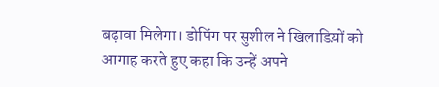बढ़ावा मिलेगा। डोपिंग पर सुशील ने खिलाडिय़ों को आगाह करते हुए कहा कि उन्हें अपने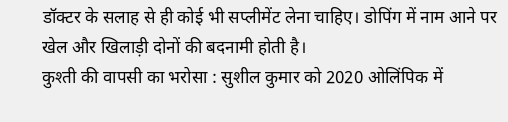डॉक्टर के सलाह से ही कोई भी सप्लीमेंट लेना चाहिए। डोपिंग में नाम आने पर खेल और खिलाड़ी दोनों की बदनामी होती है।
कुश्ती की वापसी का भरोसा : सुशील कुमार को 2020 ओलिंपिक में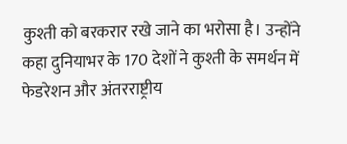कुश्ती को बरकरार रखे जाने का भरोसा है। उन्होंने कहा दुनियाभर के 170 देशों ने कुश्ती के समर्थन में फेडरेशन और अंतरराष्ट्रीय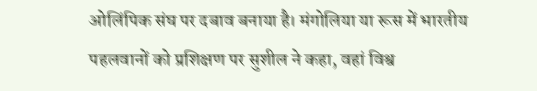ओलिंपिक संघ पर दबाव बनाया है। मंगोलिया या रूस में भारतीय पहलवानों को प्रशिक्षण पर सुशील ने कहा, वहां विश्व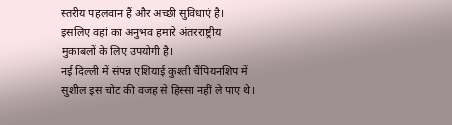स्तरीय पहलवान हैं और अच्छी सुविधाएं है। इसलिए वहां का अनुभव हमारे अंतरराष्ट्रीय मुकाबलों के लिए उपयोगी है।
नई दिल्ली में संपन्न एशियाई कुश्ती चैंपियनशिप में सुशील इस चोट की वजह से हिस्सा नहीं ले पाए थे।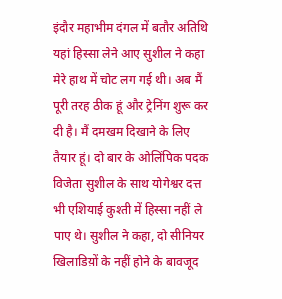इंदौर महाभीम दंगल में बतौर अतिथि यहां हिस्सा लेने आए सुशील ने कहा मेरे हाथ में चोट लग गई थी। अब मैं पूरी तरह ठीक हूं और ट्रेनिंग शुरू कर दी है। मैं दमखम दिखाने के लिए तैयार हूं। दो बार के ओलिंपिक पदक विजेता सुशील के साथ योगेश्वर दत्त भी एशियाई कुश्ती में हिस्सा नहीं ले पाए थे। सुशील ने कहा, दो सीनियर खिलाडिय़ों के नहीं होने के बावजूद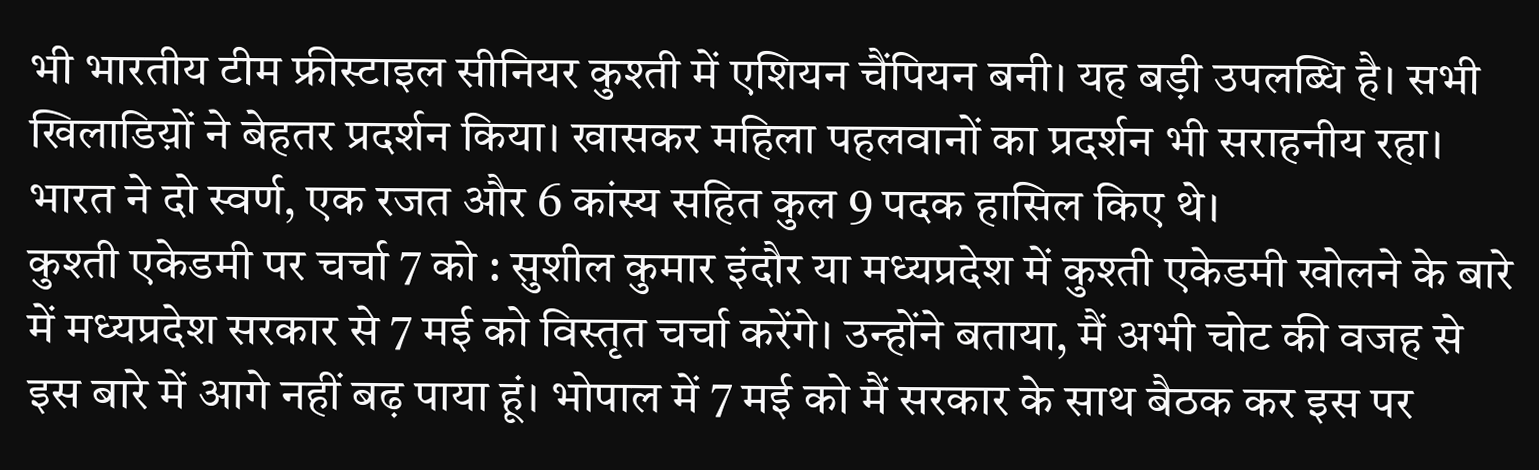भी भारतीय टीम फ्रीस्टाइल सीनियर कुश्ती में एशियन चैंपियन बनी। यह बड़ी उपलब्धि है। सभी खिलाडिय़ों ने बेहतर प्रदर्शन किया। खासकर महिला पहलवानों का प्रदर्शन भी सराहनीय रहा। भारत ने दो स्वर्ण, एक रजत और 6 कांस्य सहित कुल 9 पदक हासिल किए थे।
कुश्ती एकेडमी पर चर्चा 7 को : सुशील कुमार इंदौर या मध्यप्रदेश में कुश्ती एकेडमी खोलने के बारे में मध्यप्रदेश सरकार से 7 मई को विस्तृत चर्चा करेंगे। उन्होंने बताया, मैं अभी चोट की वजह से इस बारे में आगे नहीं बढ़ पाया हूं। भोपाल में 7 मई को मैं सरकार के साथ बैठक कर इस पर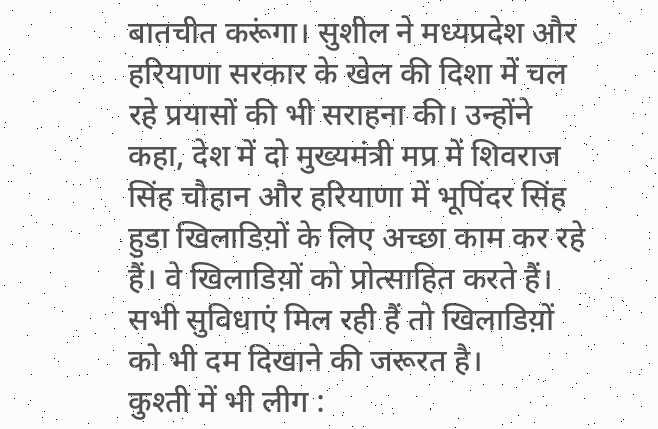बातचीत करूंगा। सुशील ने मध्यप्रदेश और हरियाणा सरकार के खेल की दिशा में चल रहे प्रयासों की भी सराहना की। उन्होंने कहा, देश में दो मुख्यमंत्री मप्र में शिवराज सिंह चौहान और हरियाणा में भूपिंदर सिंह हुडा खिलाडिय़ों के लिए अच्छा काम कर रहे हैं। वे खिलाडिय़ों को प्रोत्साहित करते हैं। सभी सुविधाएं मिल रही हैं तो खिलाडिय़ों को भी दम दिखाने की जरूरत है।
कुश्ती में भी लीग :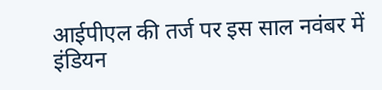आईपीएल की तर्ज पर इस साल नवंबर में इंडियन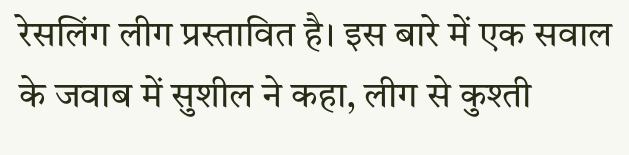रेसलिंग लीग प्रस्तावित है। इस बारे में एक सवाल के जवाब में सुशील ने कहा, लीग से कुश्ती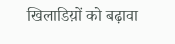खिलाडिय़ों को बढ़ावा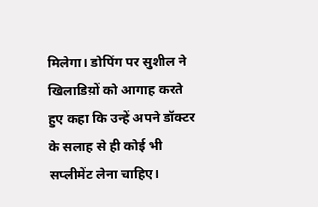मिलेगा। डोपिंग पर सुशील ने खिलाडिय़ों को आगाह करते हुए कहा कि उन्हें अपने डॉक्टर के सलाह से ही कोई भी सप्लीमेंट लेना चाहिए।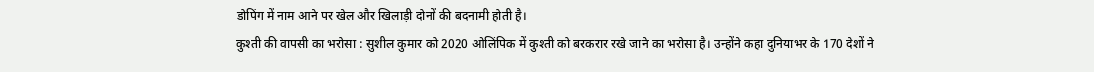डोपिंग में नाम आने पर खेल और खिलाड़ी दोनों की बदनामी होती है।
कुश्ती की वापसी का भरोसा : सुशील कुमार को 2020 ओलिंपिक में कुश्ती को बरकरार रखे जाने का भरोसा है। उन्होंने कहा दुनियाभर के 170 देशों ने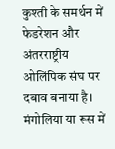कुश्ती के समर्थन में फेडरेशन और अंतरराष्ट्रीय ओलिंपिक संघ पर दबाव बनाया है। मंगोलिया या रूस में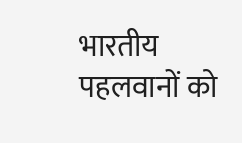भारतीय पहलवानों को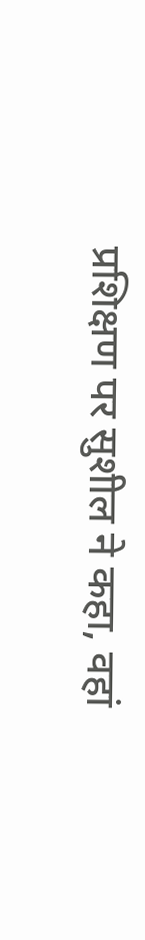प्रशिक्षण पर सुशील ने कहा, वहां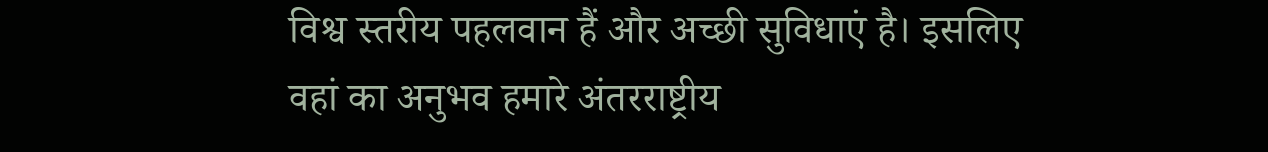विश्व स्तरीय पहलवान हैं और अच्छी सुविधाएं है। इसलिए वहां का अनुभव हमारे अंतरराष्ट्रीय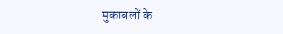मुकाबलों के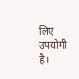लिए उपयोगी है।